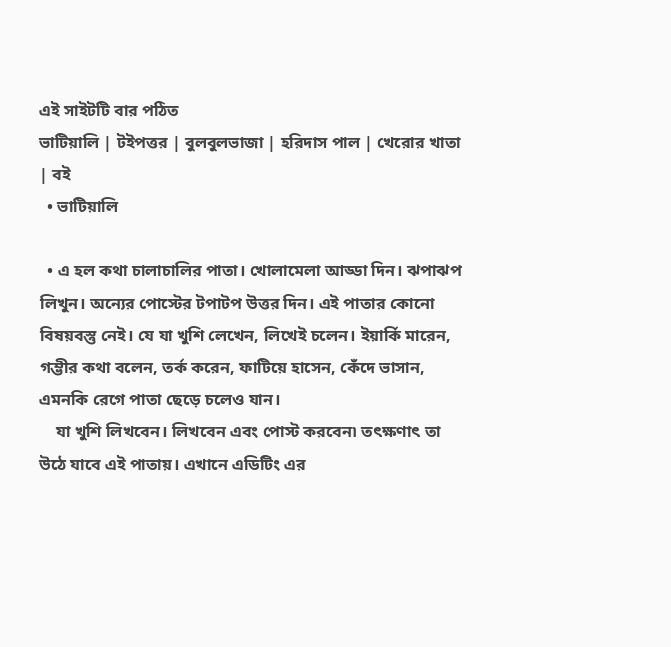এই সাইটটি বার পঠিত
ভাটিয়ালি | টইপত্তর | বুলবুলভাজা | হরিদাস পাল | খেরোর খাতা | বই
  • ভাটিয়ালি

  • এ হল কথা চালাচালির পাতা। খোলামেলা আড্ডা দিন। ঝপাঝপ লিখুন। অন্যের পোস্টের টপাটপ উত্তর দিন। এই পাতার কোনো বিষয়বস্তু নেই। যে যা খুশি লেখেন, লিখেই চলেন। ইয়ার্কি মারেন, গম্ভীর কথা বলেন, তর্ক করেন, ফাটিয়ে হাসেন, কেঁদে ভাসান, এমনকি রেগে পাতা ছেড়ে চলেও যান।
    যা খুশি লিখবেন। লিখবেন এবং পোস্ট করবেন৷ তৎক্ষণাৎ তা উঠে যাবে এই পাতায়। এখানে এডিটিং এর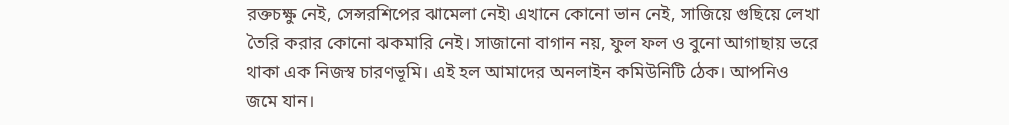রক্তচক্ষু নেই, সেন্সরশিপের ঝামেলা নেই৷ এখানে কোনো ভান নেই, সাজিয়ে গুছিয়ে লেখা তৈরি করার কোনো ঝকমারি নেই। সাজানো বাগান নয়, ফুল ফল ও বুনো আগাছায় ভরে থাকা এক নিজস্ব চারণভূমি। এই হল আমাদের অনলাইন কমিউনিটি ঠেক। আপনিও জমে যান।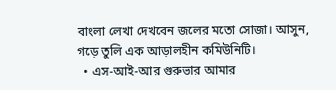বাংলা লেখা দেখবেন জলের মতো সোজা। আসুন, গড়ে তুলি এক আড়ালহীন কমিউনিটি।
  • এস-আই-আর গুরুভার আমার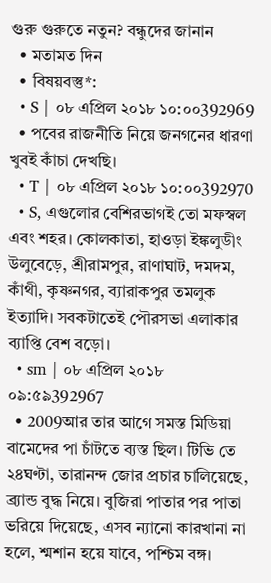গুরু গুরুতে নতুন? বন্ধুদের জানান
  • মতামত দিন
  • বিষয়বস্তু*:
  • S | ০৮ এপ্রিল ২০১৮ ১০:০০392969
  • পবের রাজনীতি নিয়ে জনগনের ধারণা খুবই কাঁচা দেখছি।
  • T | ০৮ এপ্রিল ২০১৮ ১০:০০392970
  • S, এগুলোর বেশিরভাগই তো মফস্বল এবং শহর। কোলকাতা, হাওড়া ইঙ্কলুডীং উলুবেড়ে, শ্রীরামপুর, রাণাঘাট, দমদম, কাঁথী, কৃষ্ণনগর, ব্যারাকপুর তমলুক ইত্যাদি। সবকটাতেই পৌরসভা এলাকার ব্যাপ্তি বেশ বড়ো।
  • sm | ০৮ এপ্রিল ২০১৮ ০৯:৫৯392967
  • 2009আর তার আগে সমস্ত মিডিয়া বামেদের পা চাঁটতে ব্যস্ত ছিল। টিভি তে ২৪ঘণ্টা, তারানন্দ জোর প্রচার চালিয়েছে, ব্র্যান্ড বুদ্ধ নিয়ে। বুজিরা পাতার পর পাতা ভরিয়ে দিয়েছে, এসব ন্যানো কারখানা না হলে, শ্মশান হয়ে যাবে, পশ্চিম বঙ্গ।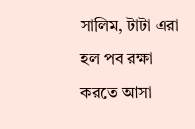সালিম, টাটা এরা হল পব রক্ষা করতে আসা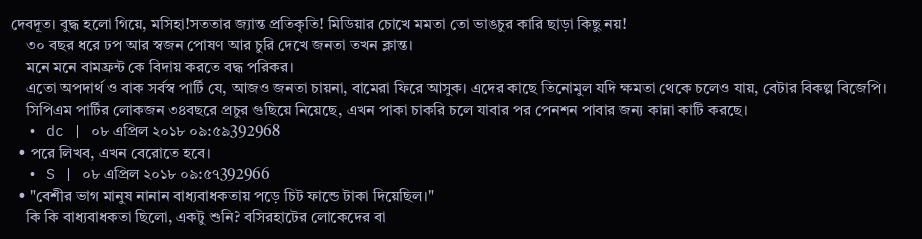দেবদূত। বুদ্ধ হলো গিয়ে, মসিহা!সততার জ্যান্ত প্রতিকৃতি! মিডিয়ার চোখে মমতা তো ভাঙচুর কারি ছাড়া কিছু নয়!
    ৩০ বছর ধরে ঢপ আর স্বজন পোষণ আর চুরি দেখে জনতা তখন ক্লান্ত।
    মনে মনে বামফ্রন্ট কে বিদায় করতে বদ্ধ পরিকর।
    এতো অপদার্থ ও বাক সর্বস্ব পার্টি যে, আজও জনতা চায়না, বামেরা ফিরে আসুক। এদের কাছে তিনোমুল যদি ক্ষমতা থেকে চলেও যায়, বেটার বিকল্প বিজেপি।
    সিপিএম পার্টির লোকজন ৩৪বছরে প্রচুর গুছিয়ে নিয়েছে, এখন পাকা চাকরি চলে যাবার পর পেনশন পাবার জন্য কান্না কাটি করছে।
  • dc | ০৮ এপ্রিল ২০১৮ ০৯:৫৯392968
  • পরে লিখব, এখন বেরোতে হবে।
  • S | ০৮ এপ্রিল ২০১৮ ০৯:৫৭392966
  • "বেশীর ভাগ মানুষ নানান বাধ্যবাধকতায় পড়ে চিট ফান্ডে টাকা দিয়েছিল।"
    কি কি বাধ্যবাধকতা ছিলো, একটু শুনি? বসিরহাটের লোকেদের বা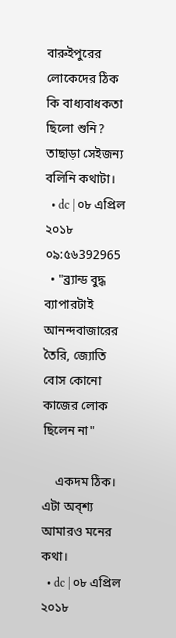বারুইপুরের লোকেদের ঠিক কি বাধ্যবাধকতা ছিলো শুনি? তাছাড়া সেইজন্য বলিনি কথাটা।
  • dc | ০৮ এপ্রিল ২০১৮ ০৯:৫৬392965
  • "ব্র্যান্ড বুদ্ধ ব্যাপারটাই আনন্দবাজারের তৈরি, জ্যোতি বোস কোনো কাজের লোক ছিলেন না"

    একদম ঠিক। এটা অব্শ্য আমারও মনের কথা।
  • dc | ০৮ এপ্রিল ২০১৮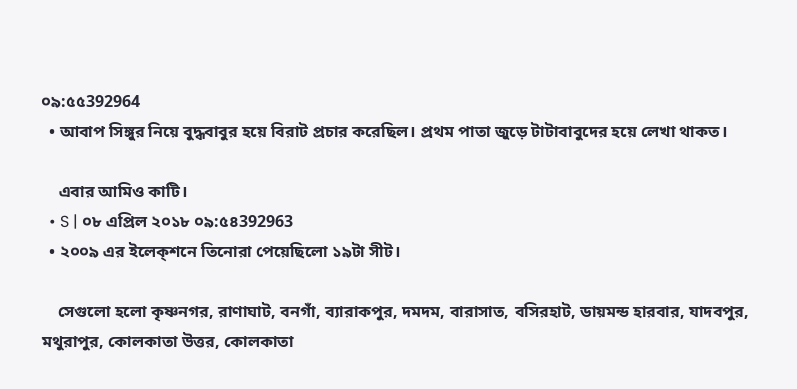০৯:৫৫392964
  • আবাপ সিঙ্গুর নিয়ে বুদ্ধবাবুর হয়ে বিরাট প্রচার করেছিল। প্রথম পাতা জুড়ে টাটাবাবুদের হয়ে লেখা থাকত।

    এবার আমিও কাটি।
  • S | ০৮ এপ্রিল ২০১৮ ০৯:৫৪392963
  • ২০০৯ এর ইলেক্শনে তিনোরা পেয়েছিলো ১৯টা সীট।

    সেগুলো হলো কৃষ্ণনগর, রাণাঘাট, বনগাঁ, ব্যারাকপুর, দমদম, বারাসাত, বসিরহাট, ডায়মন্ড হারবার, যাদবপুর, মথুরাপুর, কোলকাতা উত্তর, কোলকাতা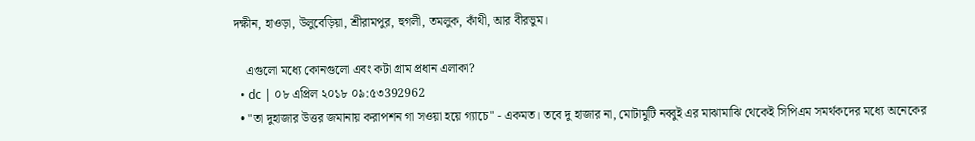দক্ষীন, হাওড়া, উলুবেড়িয়া, শ্রীরামপুর, হুগলী, তমলুক, কাঁথী, আর বীরভুম।

    এগুলো মধ্যে কোনগুলো এবং কটা গ্রাম প্রধান এলাকা?
  • dc | ০৮ এপ্রিল ২০১৮ ০৯:৫৩392962
  • "তা দুহাজার উত্তর জমানায় করাপশন গা সওয়া হয়ে গ্যাচে" - একমত। তবে দু হাজার না, মোটামুটি নব্বুই এর মাঝামাঝি থেকেই সিপিএম সমর্থকদের মধ্যে অনেকের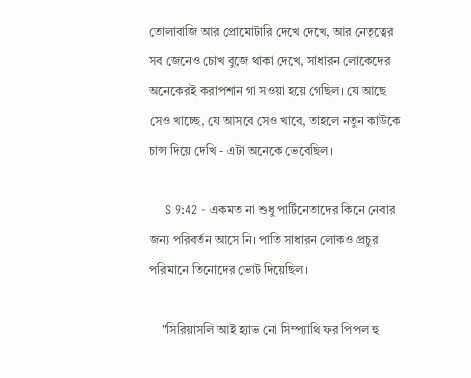তোলাবাজি আর প্রোমোটারি দেখে দেখে, আর নেতৃত্বের সব জেনেও চোখ বুজে থাকা দেখে, সাধারন লোকেদের অনেকেরই করাপশান গা সওয়া হয়ে গেছিল। যে আছে সেও খাচ্ছে, যে আসবে সেও খাবে, তাহলে নতুন কাউকে চান্স দিয়ে দেখি - এটা অনেকে ভেবেছিল।

    S 9:42 - একমত না শুধু পার্টিনেতাদের কিনে নেবার জন্য পরিবর্তন আসে নি। পাতি সাধারন লোকও প্রচুর পরিমানে তিনোদের ভোট দিয়েছিল।

    "সিরিয়াসলি আই হ্যাভ নো সিম্প্যাথি ফর পিপল হু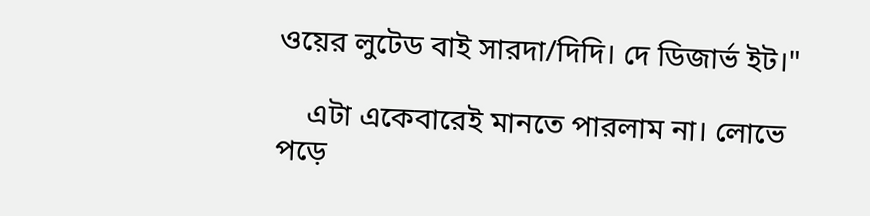ওয়ের লুটেড বাই সারদা/দিদি। দে ডিজার্ভ ইট।"

    এটা একেবারেই মানতে পারলাম না। লোভে পড়ে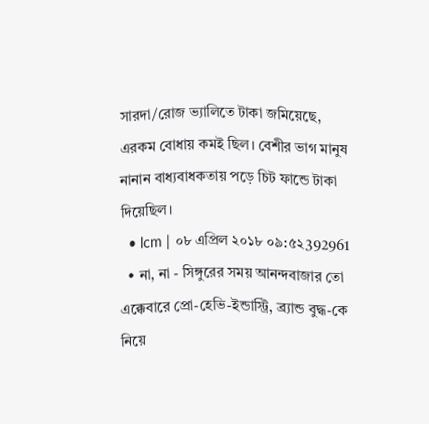সারদা/রোজ ভ্যালিতে টাকা জমিয়েছে, এরকম বোধায় কমই ছিল। বেশীর ভাগ মানুষ নানান বাধ্যবাধকতায় পড়ে চিট ফান্ডে টাকা দিয়েছিল।
  • lcm | ০৮ এপ্রিল ২০১৮ ০৯:৫২392961
  • না, না - সিঙ্গুরের সময় আনন্দবাজার তো এক্কেবারে প্রো-হেভি-ইন্ডাস্ট্রি, ব্র্যান্ড বুদ্ধ-কে নিয়ে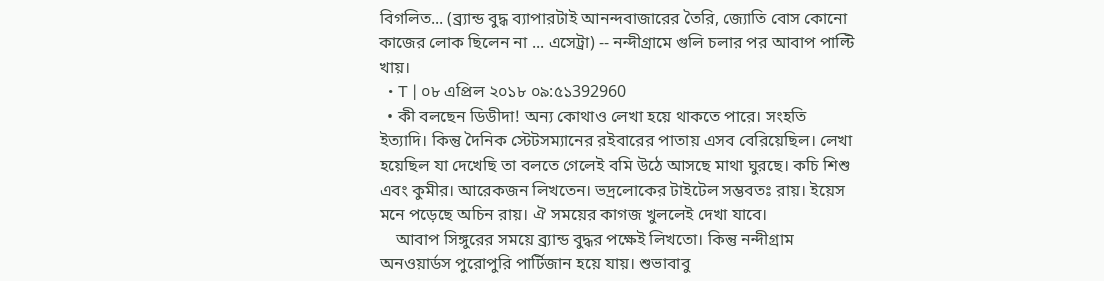বিগলিত... (ব্র্যান্ড বুদ্ধ ব্যাপারটাই আনন্দবাজারের তৈরি, জ্যোতি বোস কোনো কাজের লোক ছিলেন না ... এসেট্রা) -- নন্দীগ্রামে গুলি চলার পর আবাপ পাল্টি খায়।
  • T | ০৮ এপ্রিল ২০১৮ ০৯:৫১392960
  • কী বলছেন ডিডীদা! অন্য কোথাও লেখা হয়ে থাকতে পারে। সংহতি ইত্যাদি। কিন্তু দৈনিক স্টেটসম্যানের রইবারের পাতায় এসব বেরিয়েছিল। লেখা হয়েছিল যা দেখেছি তা বলতে গেলেই বমি উঠে আসছে মাথা ঘুরছে। কচি শিশু এবং কুমীর। আরেকজন লিখতেন। ভদ্রলোকের টাইটেল সম্ভবতঃ রায়। ইয়েস মনে পড়েছে অচিন রায়। ঐ সময়ের কাগজ খুললেই দেখা যাবে।
    আবাপ সিঙ্গুরের সময়ে ব্র্যান্ড বুদ্ধর পক্ষেই লিখতো। কিন্তু নন্দীগ্রাম অনওয়ার্ডস পুরোপুরি পার্টিজান হয়ে যায়। শুভাবাবু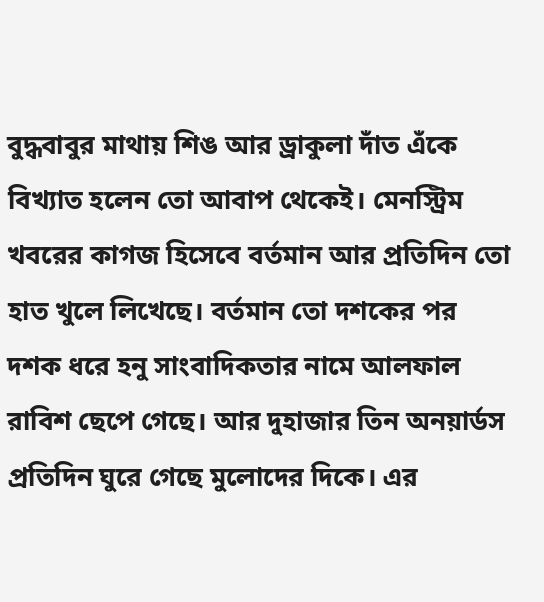বুদ্ধবাবুর মাথায় শিঙ আর ড্রাকুলা দাঁত এঁকে বিখ্যাত হলেন তো আবাপ থেকেই। মেনস্ট্রিম খবরের কাগজ হিসেবে বর্তমান আর প্রতিদিন তো হাত খুলে লিখেছে। বর্তমান তো দশকের পর দশক ধরে হনু সাংবাদিকতার নামে আলফাল রাবিশ ছেপে গেছে। আর দুহাজার তিন অনয়ার্ডস প্রতিদিন ঘুরে গেছে মুলোদের দিকে। এর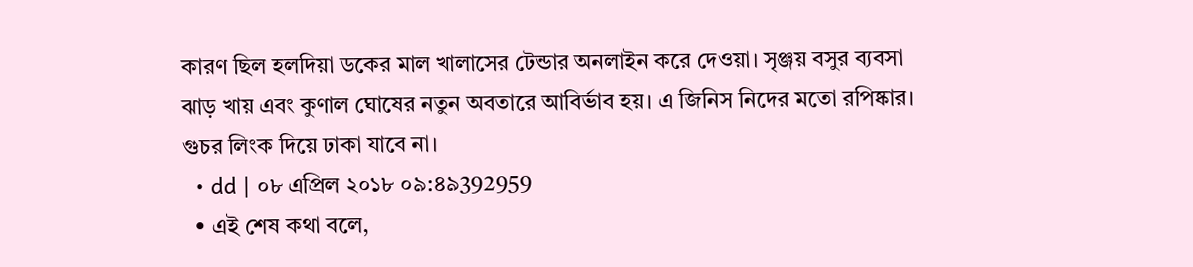কারণ ছিল হলদিয়া ডকের মাল খালাসের টেন্ডার অনলাইন করে দেওয়া। সৃঞ্জয় বসুর ব্যবসা ঝাড় খায় এবং কুণাল ঘোষের নতুন অবতারে আবির্ভাব হয়। এ জিনিস নিদের মতো রপিষ্কার। গুচর লিংক দিয়ে ঢাকা যাবে না।
  • dd | ০৮ এপ্রিল ২০১৮ ০৯:৪৯392959
  • এই শেষ কথা বলে,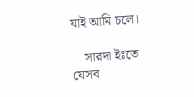যাই আমি চলে।

    সারদা ইঃতে যেসব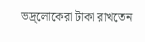ভদ্র্লোকেরা টাকা রাখতেন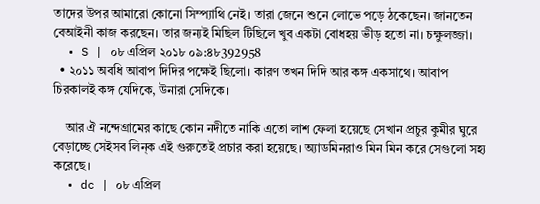তাদের উপর আমারো কোনো সিম্প্যাথি নেই। তারা জেনে শুনে লোভে পড়ে ঠকেছেন। জানতেন বেআইনী কাজ করছেন। তার জন্যই মিছিল টিছিলে খুব একটা বোধহয় ভীড় হতো না। চক্ষুলজ্জা।
  • S | ০৮ এপ্রিল ২০১৮ ০৯:৪৮392958
  • ২০১১ অবধি আবাপ দিদির পক্ষেই ছিলো। কারণ তখন দিদি আর কঙ্গ একসাথে। আবাপ চিরকালই কঙ্গ যেদিকে, উনারা সেদিকে।

    আর ঐ নন্দেগ্রামের কাছে কোন নদীতে নাকি এতো লাশ ফেলা হয়েছে সেখান প্রচুর কুমীর ঘুরে বেড়াচ্ছে সেইসব লিন্ক এই গুরুতেই প্রচার করা হয়েছে। অ্যাডমিনরাও মিন মিন করে সেগুলো সহ্য করেছে।
  • dc | ০৮ এপ্রিল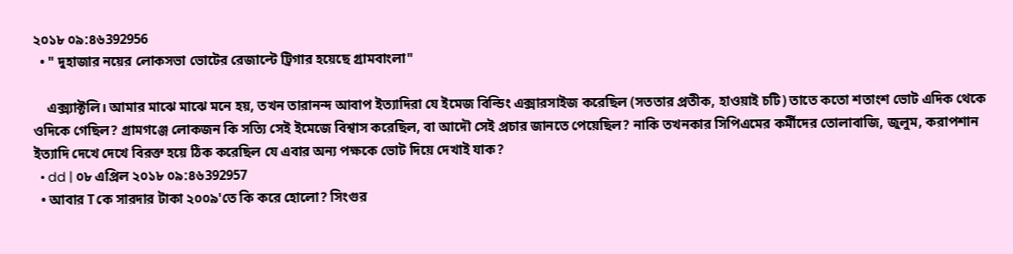২০১৮ ০৯:৪৬392956
  • " দুহাজার নয়ের লোকসভা ভোটের রেজাল্টে ট্রিগার হয়েছে গ্রামবাংলা"

    এক্স্যাক্টলি। আমার মাঝে মাঝে মনে হয়, তখন তারানন্দ আবাপ ইত্যাদিরা যে ইমেজ বিল্ডিং এক্সারসাইজ করেছিল (সততার প্রতীক, হাওয়াই চটি) তাতে কতো শতাংশ ভোট এদিক থেকে ওদিকে গেছিল? গ্রামগঞ্জে লোকজন কি সত্যি সেই ইমেজে বিশ্বাস করেছিল, বা আদৌ সেই প্রচার জানতে পেয়েছিল? নাকি তখনকার সিপিএমের কর্মীদের তোলাবাজি, জুলুম, করাপশান ইত্যাদি দেখে দেখে বিরক্ত হয়ে ঠিক করেছিল যে এবার অন্য পক্ষকে ভোট দিয়ে দেখাই যাক?
  • dd | ০৮ এপ্রিল ২০১৮ ০৯:৪৬392957
  • আবার Tকে সারদার টাকা ২০০৯'তে কি করে হোলো? সিংগুর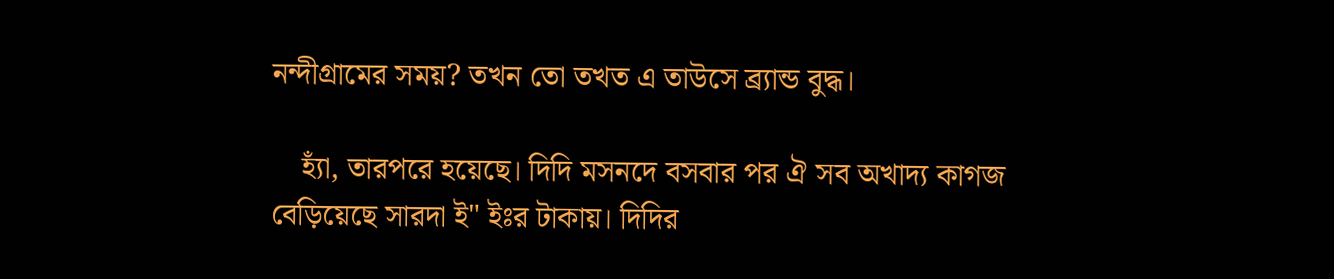নন্দীগ্রামের সময়? তখন তো তখত এ তাউসে ব্র্যান্ড বুদ্ধ।

    হ্যাঁ, তারপরে হয়েছে। দিদি মসনদে বসবার পর ঐ সব অখাদ্য কাগজ বেড়িয়েছে সারদা ই" ইঃর টাকায়। দিদির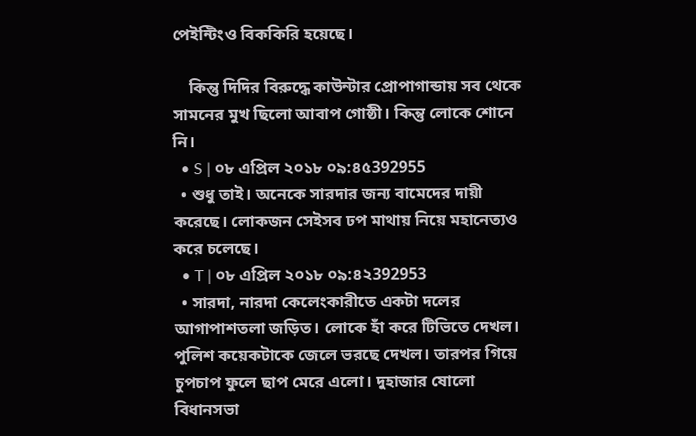পেইন্টিংও বিককিরি হয়েছে।

    কিন্তু দিদির বিরুদ্ধে কাউন্টার প্রোপাগান্ডায় সব থেকে সামনের মুখ ছিলো আবাপ গোষ্ঠী। কিন্তু লোকে শোনে নি।
  • S | ০৮ এপ্রিল ২০১৮ ০৯:৪৫392955
  • শুধু তাই। অনেকে সারদার জন্য বামেদের দায়ী করেছে। লোকজন সেইসব ঢপ মাথায় নিয়ে মহানেত্যও করে চলেছে।
  • T | ০৮ এপ্রিল ২০১৮ ০৯:৪২392953
  • সারদা, নারদা কেলেংকারীতে একটা দলের আগাপাশতলা জড়িত। লোকে হাঁ করে টিভিতে দেখল। পুলিশ কয়েকটাকে জেলে ভরছে দেখল। তারপর গিয়ে চুপচাপ ফুলে ছাপ মেরে এলো। দুহাজার ষোলো বিধানসভা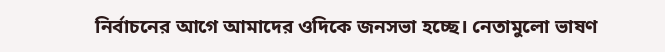নির্বাচনের আগে আমাদের ওদিকে জনসভা হচ্ছে। নেতামুলো ভাষণ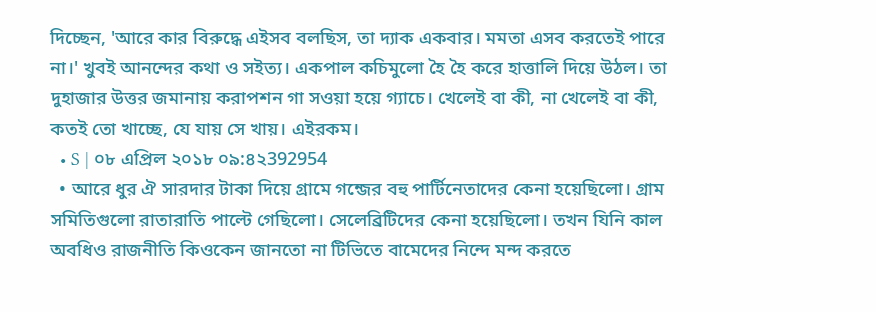দিচ্ছেন, 'আরে কার বিরুদ্ধে এইসব বলছিস, তা দ্যাক একবার। মমতা এসব করতেই পারে না।' খুবই আনন্দের কথা ও সইত্য। একপাল কচিমুলো হৈ হৈ করে হাত্তালি দিয়ে উঠল। তা দুহাজার উত্তর জমানায় করাপশন গা সওয়া হয়ে গ্যাচে। খেলেই বা কী, না খেলেই বা কী, কতই তো খাচ্ছে, যে যায় সে খায়। এইরকম।
  • S | ০৮ এপ্রিল ২০১৮ ০৯:৪২392954
  • আরে ধুর ঐ সারদার টাকা দিয়ে গ্রামে গন্জের বহু পার্টিনেতাদের কেনা হয়েছিলো। গ্রাম সমিতিগুলো রাতারাতি পাল্টে গেছিলো। সেলেব্রিটিদের কেনা হয়েছিলো। তখন যিনি কাল অবধিও রাজনীতি কিওকেন জানতো না টিভিতে বামেদের নিন্দে মন্দ করতে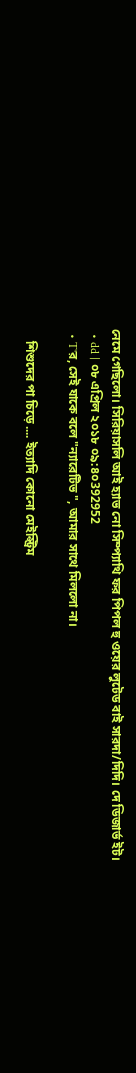নেমে গেছিলো। সিরিয়াসলি আই হ্যাভ নো সিম্প্যাথি ফর পিপল হু ওয়ের লুটেড বাই সারদা/দিদি। দে ডিজার্ভ ইট।
  • dd | ০৮ এপ্রিল ২০১৮ ০৯:৪০392952
  • T'র, সেই যাকে বলে "ন্যারেটিভ ", আমার সাথে মিললো না।

    শিশুদের পা চিড়ে .... ইত্যাদি কোনো মেইন্স্ট্রিম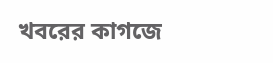খবরের কাগজে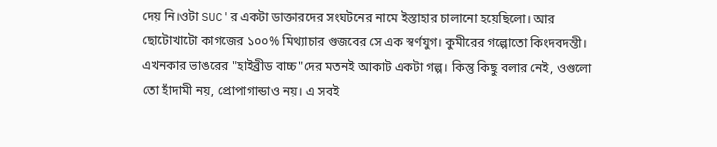দেয় নি।ওটা SUC'র একটা ডাক্তারদের সংঘটনের নামে ইস্তাহার চালানো হয়েছিলো। আর ছোটোখাটো কাগজের ১০০% মিথ্যাচার গুজবের সে এক স্বর্ণযুগ। কুমীরের গল্পোতো কিংদবদন্তী। এখনকার ভাঙরের "হাইব্রীড বাচ্চ"দের মতনই আকাট একটা গল্প। কিন্তু কিছু বলার নেই, ওগুলো তো হাঁদামী নয়, প্রোপাগান্ডাও নয়। এ সবই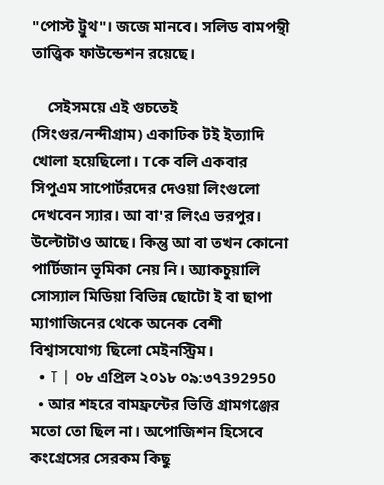"পোস্ট ট্রুথ"। জজে মানবে। সলিড বামপন্থী তাত্ত্বিক ফাউন্ডেশন রয়েছে।

    সেইসময়ে এই গুচতেই (সিংগুর/নন্দীগ্রাম) একাঢিক টই ইত্যাদি খোলা হয়েছিলো। Tকে বলি একবার সিপুএম সাপোর্টরদের দেওয়া লিংগুলো দেখবেন স্যার। আ বা'র লিংএ ভরপুর। উল্টোটাও আছে। কিন্তু আ বা তখন কোনো পার্টিজান ভূমিকা নেয় নি। অ্যাকচুয়ালি সোস্যাল মিডিয়া বিভিন্ন ছোটো ই বা ছাপা ম্যাগাজিনের থেকে অনেক বেশী বিশ্বাসযোগ্য ছিলো মেইনস্ট্রিম।
  • T | ০৮ এপ্রিল ২০১৮ ০৯:৩৭392950
  • আর শহরে বামফ্রন্টের ভিত্তি গ্রামগঞ্জের মতো তো ছিল না। অপোজিশন হিসেবে কংগ্রেসের সেরকম কিছু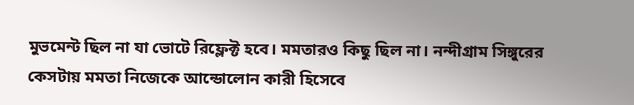মুভমেন্ট ছিল না যা ভোটে রিফ্লেক্ট হবে। মমতারও কিছু ছিল না। নন্দীগ্রাম সিঙ্গুরের কেসটায় মমতা নিজেকে আন্ডোলোন কারী হিসেবে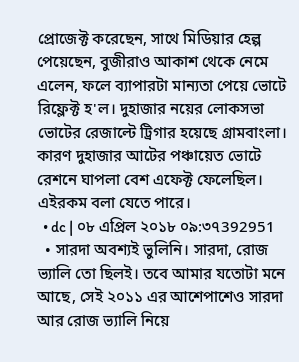প্রোজেক্ট করেছেন, সাথে মিডিয়ার হেল্প পেয়েছেন, বুজীরাও আকাশ থেকে নেমে এলেন, ফলে ব্যাপারটা মান্যতা পেয়ে ভোটে রিফ্লেক্ট হ'ল। দুহাজার নয়ের লোকসভা ভোটের রেজাল্টে ট্রিগার হয়েছে গ্রামবাংলা। কারণ দুহাজার আটের পঞ্চায়েত ভোটে রেশনে ঘাপলা বেশ এফেক্ট ফেলেছিল। এইরকম বলা যেতে পারে।
  • dc | ০৮ এপ্রিল ২০১৮ ০৯:৩৭392951
  • সারদা অবশ্যই ভুলিনি। সারদা, রোজ ভ্যালি তো ছিলই। তবে আমার যতোটা মনে আছে, সেই ২০১১ এর আশেপাশেও সারদা আর রোজ ভ্যালি নিয়ে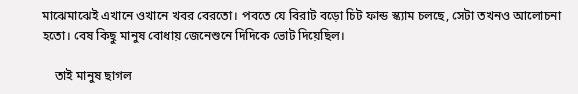মাঝেমাঝেই এখানে ওখানে খবর বেরতো। পবতে যে বিরাট বড়ো চিট ফান্ড স্ক্যাম চলছে, সেটা তখনও আলোচনা হতো। বেষ কিছু মানুষ বোধায় জেনেশুনে দিদিকে ভোট দিয়েছিল।

    তাই মানুষ ছাগল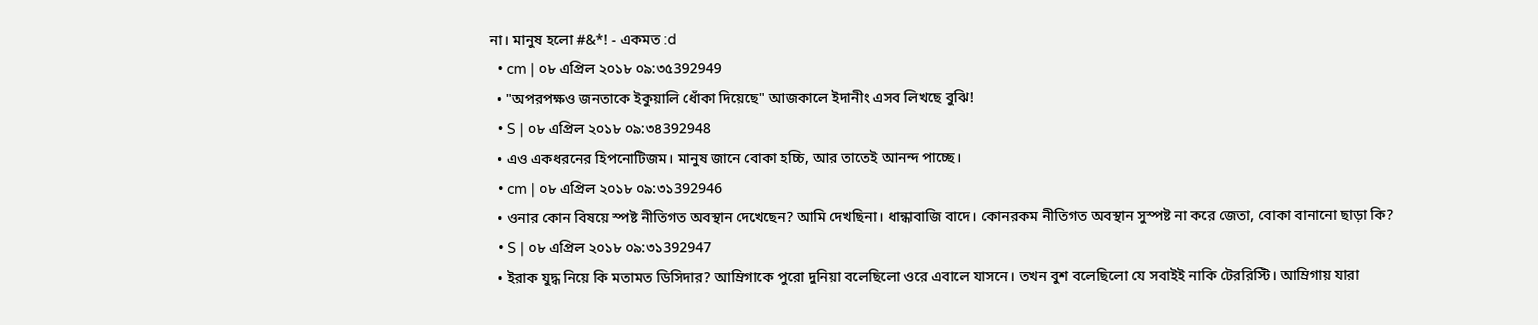না। মানুষ হলো #&*! - একমত :d
  • cm | ০৮ এপ্রিল ২০১৮ ০৯:৩৫392949
  • "অপরপক্ষও জনতাকে ইকুয়ালি ধোঁকা দিয়েছে" আজকালে ইদানীং এসব লিখছে বুঝি!
  • S | ০৮ এপ্রিল ২০১৮ ০৯:৩৪392948
  • এও একধরনের হিপনোটিজম। মানুষ জানে বোকা হচ্চি, আর তাতেই আনন্দ পাচ্ছে।
  • cm | ০৮ এপ্রিল ২০১৮ ০৯:৩১392946
  • ওনার কোন বিষয়ে স্পষ্ট নীতিগত অবস্থান দেখেছেন? আমি দেখছিনা। ধান্ধাবাজি বাদে। কোনরকম নীতিগত অবস্থান সুস্পষ্ট না করে জেতা, বোকা বানানো ছাড়া কি?
  • S | ০৮ এপ্রিল ২০১৮ ০৯:৩১392947
  • ইরাক যুদ্ধ নিয়ে কি মতামত ডিসিদার? আম্রিগাকে পুরো দুনিয়া বলেছিলো ওরে এবালে যাসনে। তখন বুশ বলেছিলো যে সবাইই নাকি টেররিস্টি। আম্রিগায় যারা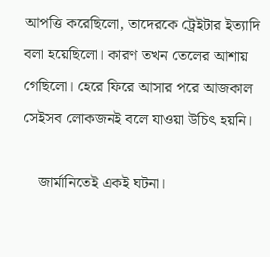আপত্তি করেছিলো, তাদেরকে ট্রেইটার ইত্যাদি বলা হয়েছিলো। কারণ তখন তেলের আশায় গেছিলো। হেরে ফিরে আসার পরে আজকাল সেইসব লোকজনই বলে যাওয়া উচিৎ হয়নি।

    জার্মানিতেই একই ঘটনা।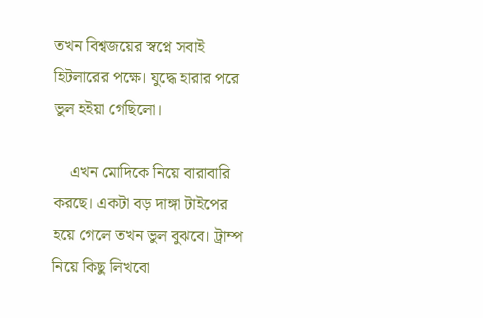তখন বিশ্বজয়ের স্বপ্নে সবাই হিটলারের পক্ষে। যুদ্ধে হারার পরে ভুল হইয়া গেছিলো।

    এখন মোদিকে নিয়ে বারাবারি করছে। একটা বড় দাঙ্গা টাইপের হয়ে গেলে তখন ভুল বুঝবে। ট্রাম্প নিয়ে কিছু লিখবো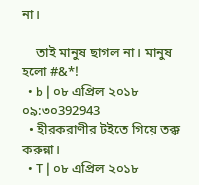না।

    তাই মানুষ ছাগল না। মানুষ হলো #&*!
  • b | ০৮ এপ্রিল ২০১৮ ০৯:৩০392943
  • হীরকরাণীর টইতে গিয়ে তক্ক করুন্না।
  • T | ০৮ এপ্রিল ২০১৮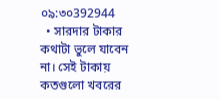০৯:৩০392944
  • সারদার টাকার কথাটা ভুলে যাবেন না। সেই টাকায় কতগুলো খবরের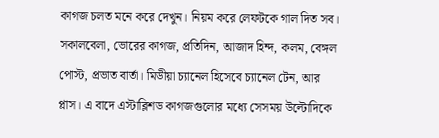কাগজ চলত মনে করে দেখুন। নিয়ম করে লেফটকে গাল দিত সব। সকালবেলা, ভোরের কাগজ, প্রতিদিন, আজাদ হিন্দ, কলম, বেঙ্গল পোস্ট, প্রভাত বার্তা। মিডীয়া চ্যানেল হিসেবে চ্যানেল টেন, আর প্লাস। এ বাদে এস্টাব্লিশড কাগজগুলোর মধ্যে সেসময় উল্টোদিকে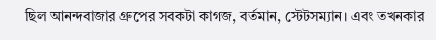ছিল আনন্দবাজার গ্রুপের সবকটা কাগজ, বর্তমান, স্টেটসম্যান। এবং তখনকার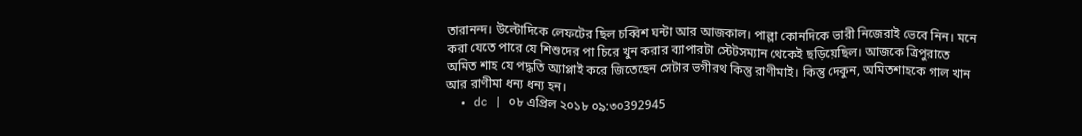তারানন্দ। উল্টোদিকে লেফটের ছিল চব্বিশ ঘন্টা আর আজকাল। পাল্লা কোনদিকে ভারী নিজেরাই ভেবে নিন। মনে করা যেতে পারে যে শিশুদের পা চিরে খুন করার ব্যাপারটা স্টেটসম্যান থেকেই ছড়িয়েছিল। আজকে ত্রিপুরাতে অমিত শাহ যে পদ্ধতি অ্যাপ্লাই করে জিতেছেন সেটার ভগীরথ কিন্তু রাণীমাই। কিন্তু দেকুন, অমিতশাহকে গাল খান আর রাণীমা ধন্য ধন্য হন।
  • dc | ০৮ এপ্রিল ২০১৮ ০৯:৩০392945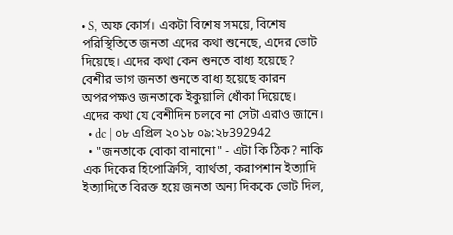• S, অফ কোর্স। একটা বিশেষ সময়ে, বিশেষ পরিস্থিতিতে জনতা এদের কথা শুনেছে, এদের ভোট দিয়েছে। এদের কথা কেন শুনতে বাধ্য হয়েছে? বেশীর ভাগ জনতা শুনতে বাধ্য হয়েছে কারন অপরপক্ষও জনতাকে ইকুয়ালি ধোঁকা দিয়েছে। এদের কথা যে বেশীদিন চলবে না সেটা এরাও জানে।
  • dc | ০৮ এপ্রিল ২০১৮ ০৯:২৮392942
  • "জনতাকে বোকা বানানো" - এটা কি ঠিক? নাকি এক দিকের হিপোক্রিসি, ব্যার্থতা, করাপশান ইত্যাদি ইত্যাদিতে বিরক্ত হয়ে জনতা অন্য দিককে ভোট দিল,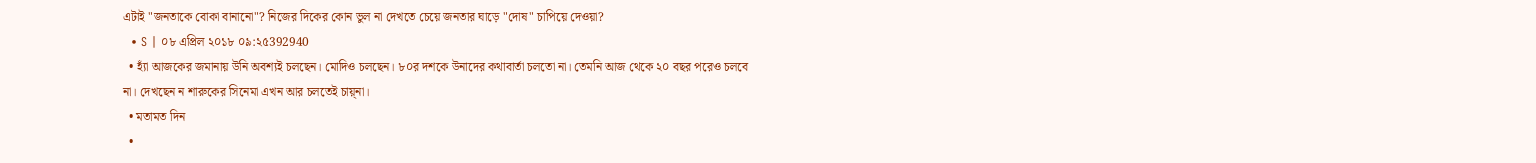এটাই "জনতাকে বোকা বানানো"? নিজের দিকের কোন ভুল না দেখতে চেয়ে জনতার ঘাড়ে "দোষ" চাপিয়ে দেওয়া?
  • S | ০৮ এপ্রিল ২০১৮ ০৯:২৫392940
  • হ্যাঁ আজকের জমানায় উনি অবশ্যই চলছেন। মোদিও চলছেন। ৮০র দশকে উনাদের কথাবার্তা চলতো না। তেমনি আজ থেকে ২০ বছর পরেও চলবে না। দেখছেন ন শারুকের সিনেমা এখন আর চলতেই চায়্না।
  • মতামত দিন
  •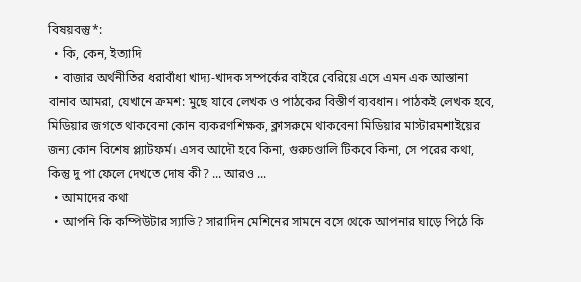বিষয়বস্তু*:
  • কি, কেন, ইত্যাদি
  • বাজার অর্থনীতির ধরাবাঁধা খাদ্য-খাদক সম্পর্কের বাইরে বেরিয়ে এসে এমন এক আস্তানা বানাব আমরা, যেখানে ক্রমশ: মুছে যাবে লেখক ও পাঠকের বিস্তীর্ণ ব্যবধান। পাঠকই লেখক হবে, মিডিয়ার জগতে থাকবেনা কোন ব্যকরণশিক্ষক, ক্লাসরুমে থাকবেনা মিডিয়ার মাস্টারমশাইয়ের জন্য কোন বিশেষ প্ল্যাটফর্ম। এসব আদৌ হবে কিনা, গুরুচণ্ডালি টিকবে কিনা, সে পরের কথা, কিন্তু দু পা ফেলে দেখতে দোষ কী? ... আরও ...
  • আমাদের কথা
  • আপনি কি কম্পিউটার স্যাভি? সারাদিন মেশিনের সামনে বসে থেকে আপনার ঘাড়ে পিঠে কি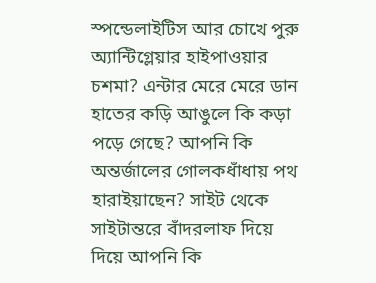স্পন্ডেলাইটিস আর চোখে পুরু অ্যান্টিগ্লেয়ার হাইপাওয়ার চশমা? এন্টার মেরে মেরে ডান হাতের কড়ি আঙুলে কি কড়া পড়ে গেছে? আপনি কি অন্তর্জালের গোলকধাঁধায় পথ হারাইয়াছেন? সাইট থেকে সাইটান্তরে বাঁদরলাফ দিয়ে দিয়ে আপনি কি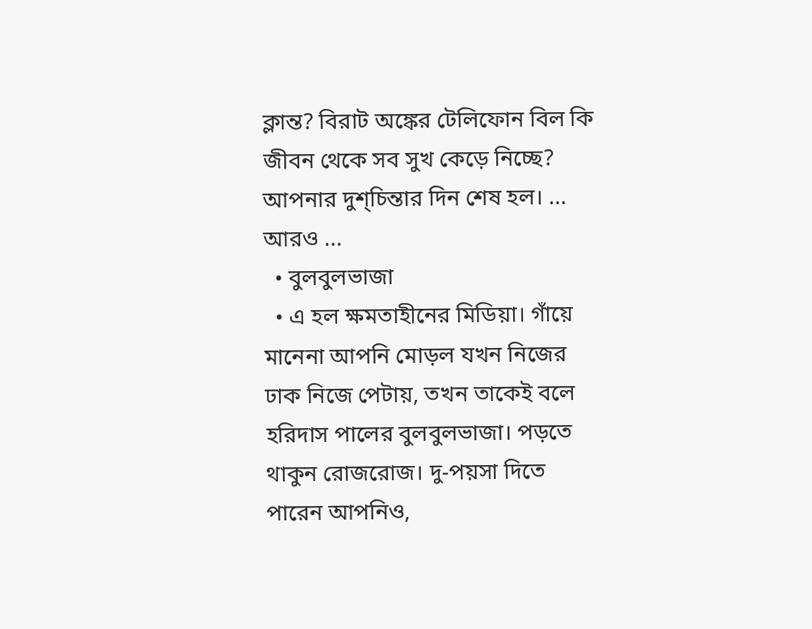ক্লান্ত? বিরাট অঙ্কের টেলিফোন বিল কি জীবন থেকে সব সুখ কেড়ে নিচ্ছে? আপনার দুশ্‌চিন্তার দিন শেষ হল। ... আরও ...
  • বুলবুলভাজা
  • এ হল ক্ষমতাহীনের মিডিয়া। গাঁয়ে মানেনা আপনি মোড়ল যখন নিজের ঢাক নিজে পেটায়, তখন তাকেই বলে হরিদাস পালের বুলবুলভাজা। পড়তে থাকুন রোজরোজ। দু-পয়সা দিতে পারেন আপনিও,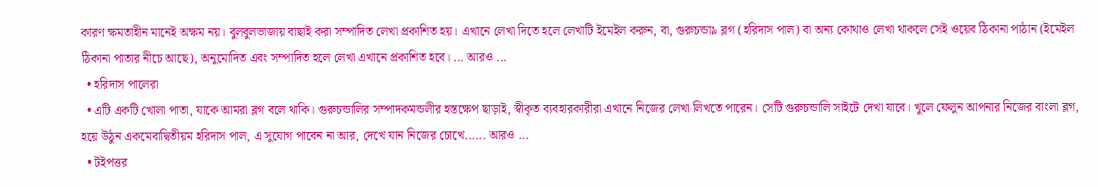কারণ ক্ষমতাহীন মানেই অক্ষম নয়। বুলবুলভাজায় বাছাই করা সম্পাদিত লেখা প্রকাশিত হয়। এখানে লেখা দিতে হলে লেখাটি ইমেইল করুন, বা, গুরুচন্ডা৯ ব্লগ (হরিদাস পাল) বা অন্য কোথাও লেখা থাকলে সেই ওয়েব ঠিকানা পাঠান (ইমেইল ঠিকানা পাতার নীচে আছে), অনুমোদিত এবং সম্পাদিত হলে লেখা এখানে প্রকাশিত হবে। ... আরও ...
  • হরিদাস পালেরা
  • এটি একটি খোলা পাতা, যাকে আমরা ব্লগ বলে থাকি। গুরুচন্ডালির সম্পাদকমন্ডলীর হস্তক্ষেপ ছাড়াই, স্বীকৃত ব্যবহারকারীরা এখানে নিজের লেখা লিখতে পারেন। সেটি গুরুচন্ডালি সাইটে দেখা যাবে। খুলে ফেলুন আপনার নিজের বাংলা ব্লগ, হয়ে উঠুন একমেবাদ্বিতীয়ম হরিদাস পাল, এ সুযোগ পাবেন না আর, দেখে যান নিজের চোখে...... আরও ...
  • টইপত্তর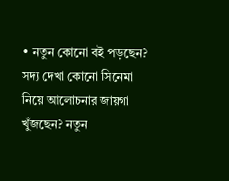• নতুন কোনো বই পড়ছেন? সদ্য দেখা কোনো সিনেমা নিয়ে আলোচনার জায়গা খুঁজছেন? নতুন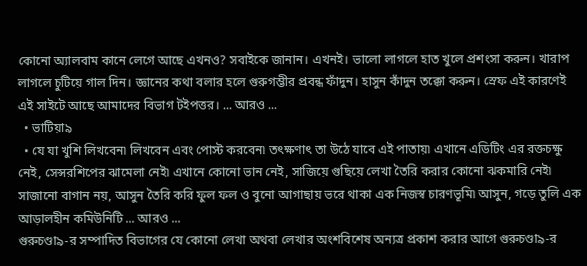কোনো অ্যালবাম কানে লেগে আছে এখনও? সবাইকে জানান। এখনই। ভালো লাগলে হাত খুলে প্রশংসা করুন। খারাপ লাগলে চুটিয়ে গাল দিন। জ্ঞানের কথা বলার হলে গুরুগম্ভীর প্রবন্ধ ফাঁদুন। হাসুন কাঁদুন তক্কো করুন। স্রেফ এই কারণেই এই সাইটে আছে আমাদের বিভাগ টইপত্তর। ... আরও ...
  • ভাটিয়া৯
  • যে যা খুশি লিখবেন৷ লিখবেন এবং পোস্ট করবেন৷ তৎক্ষণাৎ তা উঠে যাবে এই পাতায়৷ এখানে এডিটিং এর রক্তচক্ষু নেই, সেন্সরশিপের ঝামেলা নেই৷ এখানে কোনো ভান নেই, সাজিয়ে গুছিয়ে লেখা তৈরি করার কোনো ঝকমারি নেই৷ সাজানো বাগান নয়, আসুন তৈরি করি ফুল ফল ও বুনো আগাছায় ভরে থাকা এক নিজস্ব চারণভূমি৷ আসুন, গড়ে তুলি এক আড়ালহীন কমিউনিটি ... আরও ...
গুরুচণ্ডা৯-র সম্পাদিত বিভাগের যে কোনো লেখা অথবা লেখার অংশবিশেষ অন্যত্র প্রকাশ করার আগে গুরুচণ্ডা৯-র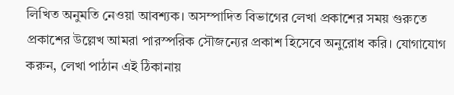লিখিত অনুমতি নেওয়া আবশ্যক। অসম্পাদিত বিভাগের লেখা প্রকাশের সময় গুরুতে প্রকাশের উল্লেখ আমরা পারস্পরিক সৌজন্যের প্রকাশ হিসেবে অনুরোধ করি। যোগাযোগ করুন, লেখা পাঠান এই ঠিকানায়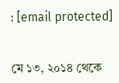: [email protected]


মে ১৩, ২০১৪ থেকে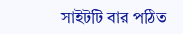সাইটটি বার পঠিত